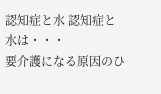認知症と水 認知症と水は・・・
要介護になる原因のひ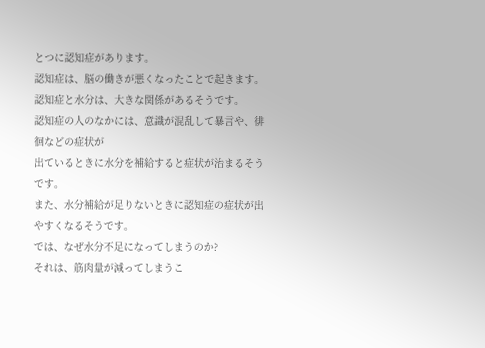とつに認知症があります。
認知症は、脳の働きが悪くなったことで起きます。
認知症と水分は、大きな関係があるそうです。
認知症の人のなかには、意識が混乱して暴言や、徘徊などの症状が
出ているときに水分を補給すると症状が治まるそうです。
また、水分補給が足りないときに認知症の症状が出やすくなるそうです。
では、なぜ水分不足になってしまうのか?
それは、筋肉量が減ってしまうこ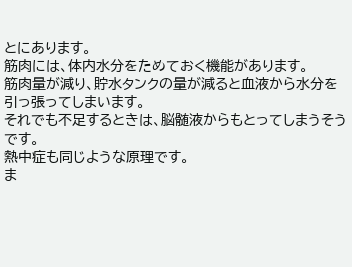とにあります。
筋肉には、体内水分をためておく機能があります。
筋肉量が減り、貯水タンクの量が減ると血液から水分を
引っ張ってしまいます。
それでも不足するときは、脳髄液からもとってしまうそうです。
熱中症も同じような原理です。
ま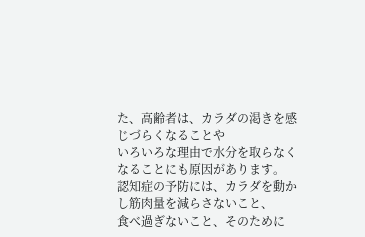た、高齢者は、カラダの渇きを感じづらくなることや
いろいろな理由で水分を取らなくなることにも原因があります。
認知症の予防には、カラダを動かし筋肉量を減らさないこと、
食べ過ぎないこと、そのために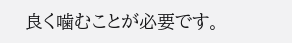良く噛むことが必要です。